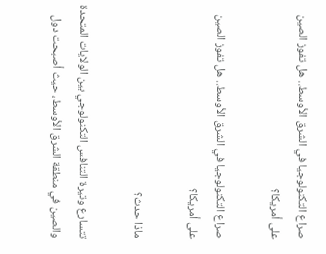صراع التكنولوجيا في الشرق الأوسط.. هل تفوز الصين على أمريكا؟

صراع التكنولوجيا في الشرق الأوسط.. هل تفوز الصين على أمريكا؟

ماذا حدث؟

تتسارع وتيرة التنافس التكنولوجي بين الولايات المتحدة والصين في منطقة الشرق الأوسط، حيث أصبحت دول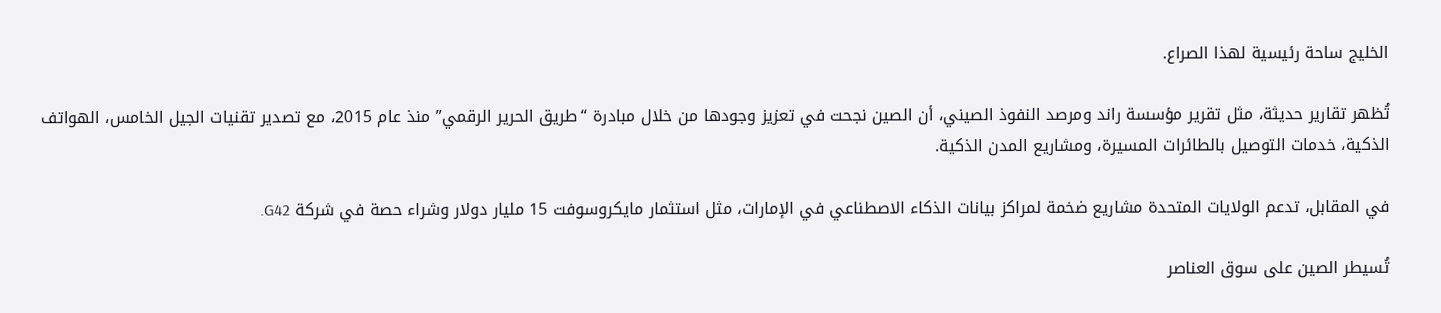الخليج ساحة رئيسية لهذا الصراع.

تُظهر تقارير حديثة، مثل تقرير مؤسسة راند ومرصد النفوذ الصيني، أن الصين نجحت في تعزيز وجودها من خلال مبادرة “طريق الحرير الرقمي” منذ عام 2015، مع تصدير تقنيات الجيل الخامس، الهواتف الذكية، خدمات التوصيل بالطائرات المسيرة، ومشاريع المدن الذكية.

في المقابل، تدعم الولايات المتحدة مشاريع ضخمة لمراكز بيانات الذكاء الاصطناعي في الإمارات، مثل استثمار مايكروسوفت 15 مليار دولار وشراء حصة في شركة G42.

تُسيطر الصين على سوق العناصر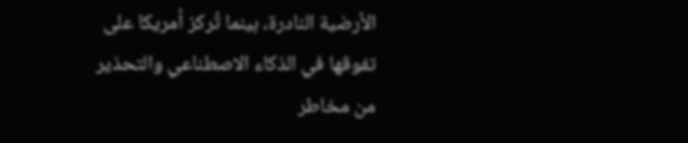الأرضية النادرة، بينما تُركز أمريكا على تفوقها في الذكاء الاصطناعي والتحذير من مخاطر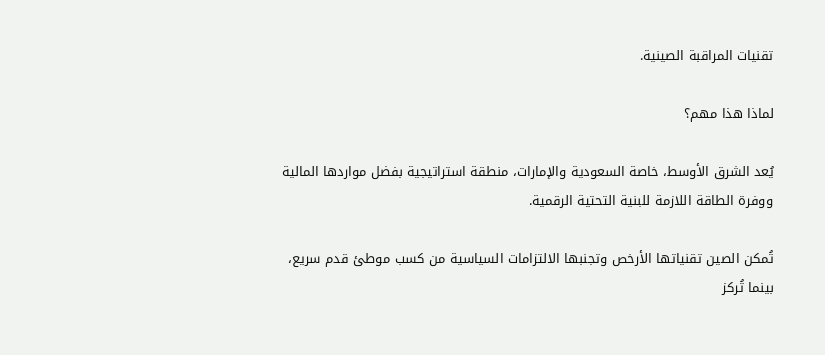تقنيات المراقبة الصينية.

لماذا هذا مهم؟

يُعد الشرق الأوسط، خاصة السعودية والإمارات، منطقة استراتيجية بفضل مواردها المالية ووفرة الطاقة اللازمة للبنية التحتية الرقمية.

تُمكن الصين تقنياتها الأرخص وتجنبها الالتزامات السياسية من كسب موطئ قدم سريع، بينما تُركز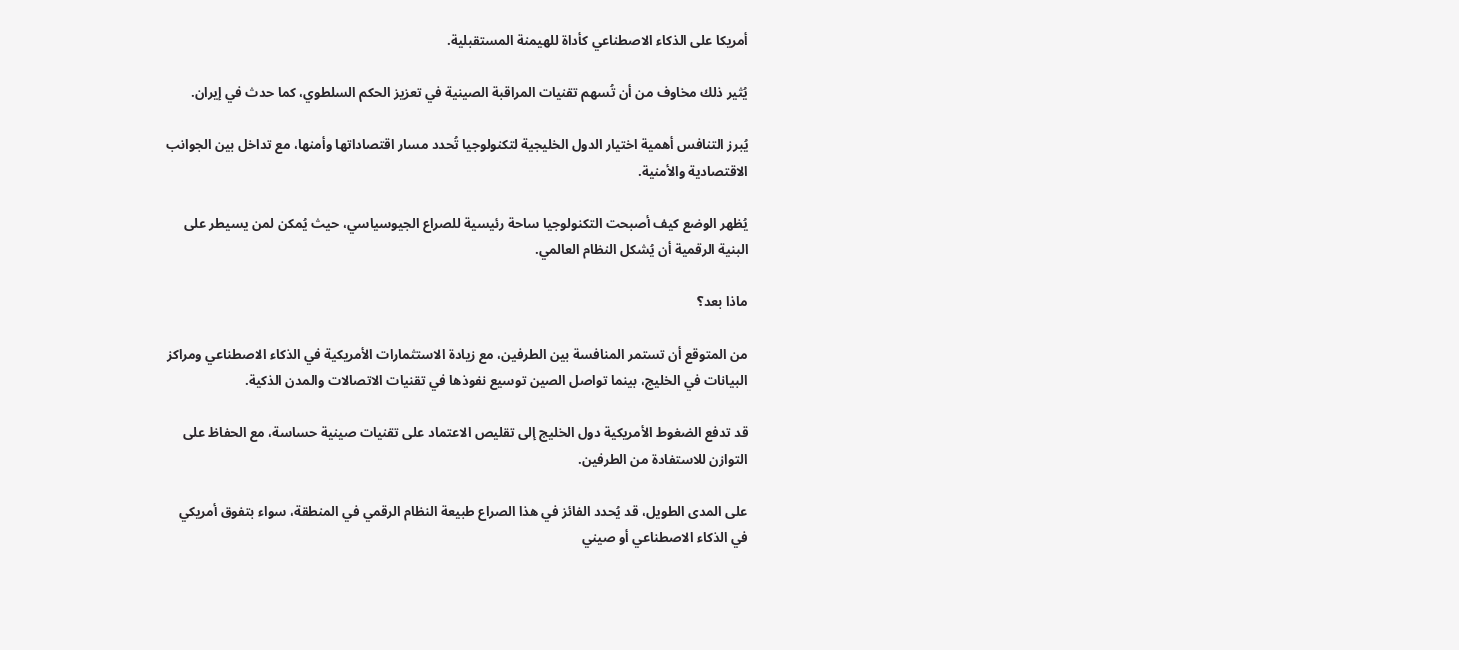أمريكا على الذكاء الاصطناعي كأداة للهيمنة المستقبلية.

يُثير ذلك مخاوف من أن تُسهم تقنيات المراقبة الصينية في تعزيز الحكم السلطوي، كما حدث في إيران.

يُبرز التنافس أهمية اختيار الدول الخليجية لتكنولوجيا تُحدد مسار اقتصاداتها وأمنها، مع تداخل بين الجوانب الاقتصادية والأمنية.

يُظهر الوضع كيف أصبحت التكنولوجيا ساحة رئيسية للصراع الجيوسياسي، حيث يُمكن لمن يسيطر على البنية الرقمية أن يُشكل النظام العالمي.

ماذا بعد؟

من المتوقع أن تستمر المنافسة بين الطرفين، مع زيادة الاستثمارات الأمريكية في الذكاء الاصطناعي ومراكز البيانات في الخليج، بينما تواصل الصين توسيع نفوذها في تقنيات الاتصالات والمدن الذكية.

قد تدفع الضغوط الأمريكية دول الخليج إلى تقليص الاعتماد على تقنيات صينية حساسة، مع الحفاظ على التوازن للاستفادة من الطرفين.

على المدى الطويل، قد يُحدد الفائز في هذا الصراع طبيعة النظام الرقمي في المنطقة، سواء بتفوق أمريكي في الذكاء الاصطناعي أو صيني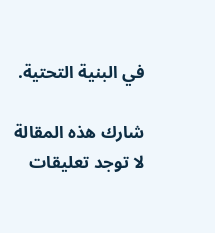في البنية التحتية.

شارك هذه المقالة
لا توجد تعليقات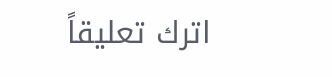اترك تعليقاً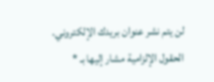لن يتم نشر عنوان بريدك الإلكتروني. الحقول الإلزامية مشار إليها بـ *